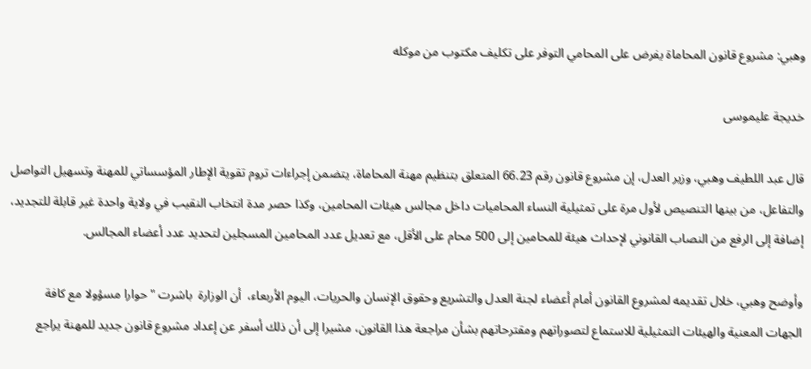وهبي: مشروع قانون المحاماة يفرض على المحامي التوفر على تكليف مكتوب من موكله

خديجة عليموسى

قال عبد اللطيف وهبي، وزير العدل، إن مشروع قانون رقم 66.23 المتعلق بتنظيم مهنة المحاماة، يتضمن إجراءات تروم تقوية الإطار المؤسساتي للمهنة وتسهيل التواصل والتفاعل، من بينها التنصيص لأول مرة على تمثيلية النساء المحاميات داخل مجالس هيئات المحامين، وكذا حصر مدة انتخاب النقيب في ولاية واحدة غير قابلة للتجديد، إضافة إلى الرفع من النصاب القانوني لإحداث هيئة للمحامين إلى 500 محام على الأقل، مع تعديل عدد المحامين المسجلين لتحديد عدد أعضاء المجالس.

وأوضح وهبي، خلال تقديمه لمشروع القانون أمام أعضاء لجنة العدل والتشريع وحقوق الإنسان والحريات، اليوم الأربعاء،  أن الوزارة  باشرت "حوارا مسؤولا مع كافة الجهات المعنية والهيئات التمثيلية للاستماع لتصوراتهم ومقترحاتهم بشأن مراجعة هذا القانون، مشيرا إلى أن ذلك أسفر عن إعداد مشروع قانون جديد للمهنة يراجع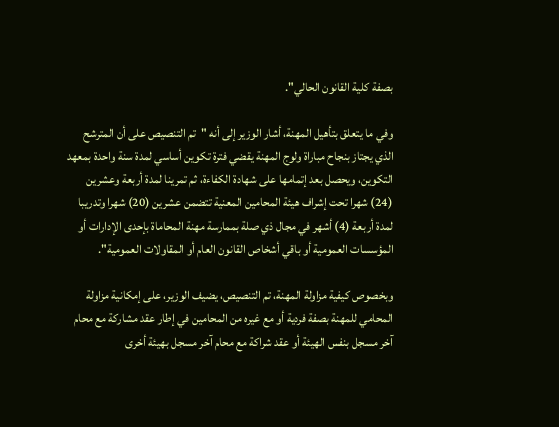بصفة كلية القانون الحالي".

وفي ما يتعلق بتأهيل المهنة، أشار الوزير إلى أنه "تم التنصيص على أن المترشح الذي يجتاز بنجاح مباراة ولوج المهنة يقضي فترة تكوين أساسي لمدة سنة واحدة بمعهد التكوين، ويحصل بعد إتمامها على شهادة الكفاءة، ثم تمرينا لمدة أربعة وعشرين (24) شهرا تحت إشراف هيئة المحامين المعنية تتضمن عشرين (20) شهرا وتدريبا لمدة أربعة (4) أشهر في مجال ذي صلة بممارسة مهنة المحاماة بإحدى الإدارات أو المؤسسات العمومية أو باقي أشخاص القانون العام أو المقاولات العمومية".

وبخصوص كيفية مزاولة المهنة، تم التنصيص، يضيف الوزير، على إمكانية مزاولة المحامي للمهنة بصفة فردية أو مع غيره من المحامين في إطار عقد مشاركة مع محام آخر مسجل بنفس الهيئة أو عقد شراكة مع محام آخر مسجل بهيئة أخرى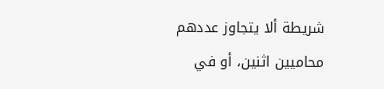شريطة ألا يتجاوز عددهم محاميين اثنين، أو في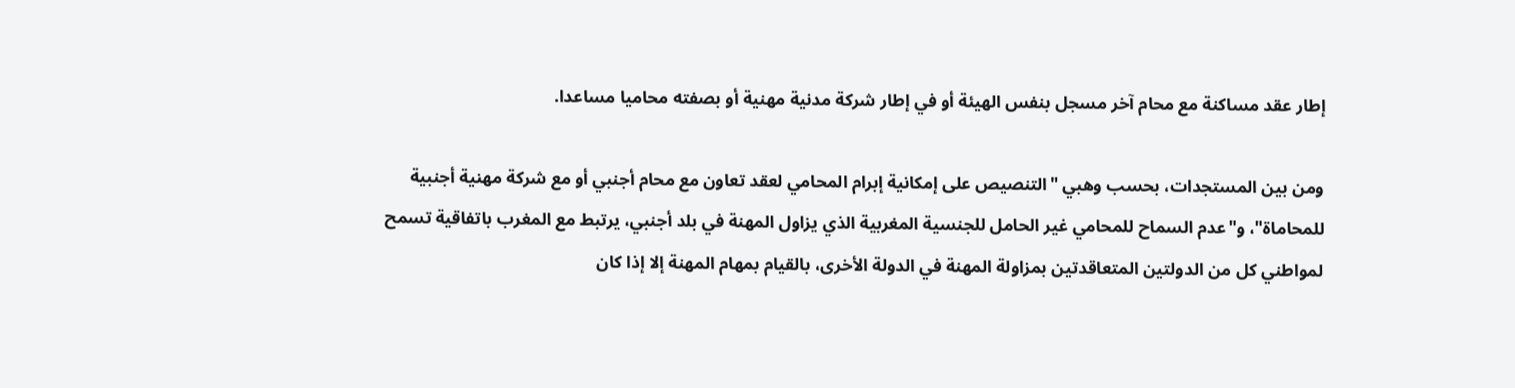إطار عقد مساكنة مع محام آخر مسجل بنفس الهيئة أو في إطار شركة مدنية مهنية أو بصفته محاميا مساعدا.

ومن بين المستجدات، بحسب وهبي "التنصيص على إمكانية إبرام المحامي لعقد تعاون مع محام أجنبي أو مع شركة مهنية أجنبية للمحاماة"، و"عدم السماح للمحامي غير الحامل للجنسية المغربية الذي يزاول المهنة في بلد أجنبي، يرتبط مع المغرب باتفاقية تسمح لمواطني كل من الدولتين المتعاقدتين بمزاولة المهنة في الدولة الأخرى، بالقيام بمهام المهنة إلا إذا كان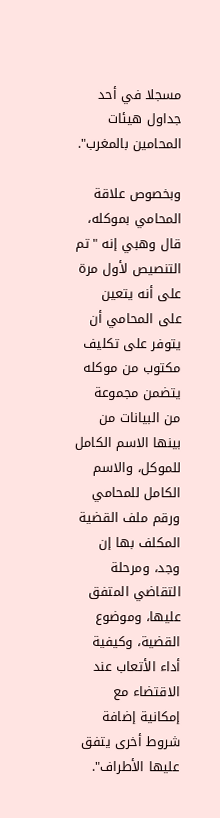مسجلا في أحد جداول هيئات المحامين بالمغرب".

وبخصوص علاقة المحامي بموكله، قال وهبي إنه "تم التنصيص لأول مرة على أنه يتعين على المحامي أن يتوفر على تكليف مكتوب من موكله يتضمن مجموعة من البيانات من بينها الاسم الكامل للموكل، والاسم الكامل للمحامي ورقم ملف القضية المكلف بها إن وجد، ومرحلة التقاضي المتفق عليها، وموضوع القضية، وكيفية أداء الأتعاب عند الاقتضاء مع إمكانية إضافة شروط أخرى يتفق عليها الأطراف".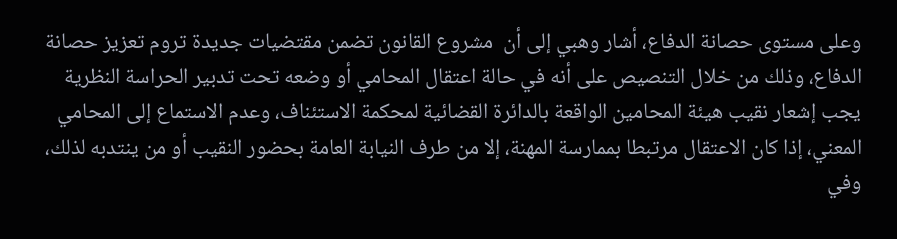وعلى مستوى حصانة الدفاع، أشار وهبي إلى أن  مشروع القانون تضمن مقتضيات جديدة تروم تعزيز حصانة الدفاع، وذلك من خلال التنصيص على أنه في حالة اعتقال المحامي أو وضعه تحت تدبير الحراسة النظرية يجب إشعار نقيب هيئة المحامين الواقعة بالدائرة القضائية لمحكمة الاستئناف، وعدم الاستماع إلى المحامي المعني، إذا كان الاعتقال مرتبطا بممارسة المهنة، إلا من طرف النيابة العامة بحضور النقيب أو من ينتدبه لذلك، وفي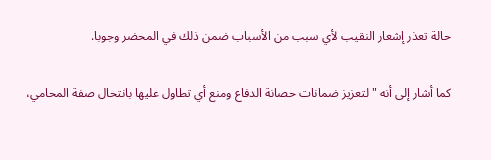حالة تعذر إشعار النقيب لأي سبب من الأسباب ضمن ذلك في المحضر وجوبا.

كما أشار إلى أنه "لتعزيز ضمانات حصانة الدفاع ومنع أي تطاول عليها بانتحال صفة المحامي،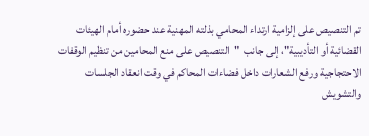تم التنصيص على إلزامية ارتداء المحامي بذلته المهنية عند حضوره أمام الهيئات القضائية أو التأديبية"، إلى جانب  "التنصيص على منع المحامين من تنظيم الوقفات الاحتجاجية ورفع الشعارات داخل فضاءات المحاكم في وقت انعقاد الجلسات والتشويش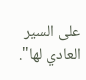على السير العادي لها".